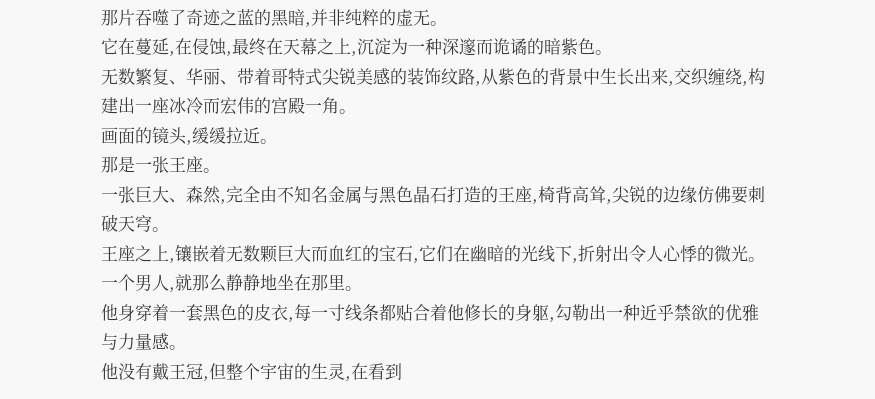那片吞噬了奇迹之蓝的黑暗,并非纯粹的虚无。
它在蔓延,在侵蚀,最终在天幕之上,沉淀为一种深邃而诡谲的暗紫色。
无数繁复、华丽、带着哥特式尖锐美感的装饰纹路,从紫色的背景中生长出来,交织缠绕,构建出一座冰冷而宏伟的宫殿一角。
画面的镜头,缓缓拉近。
那是一张王座。
一张巨大、森然,完全由不知名金属与黑色晶石打造的王座,椅背高耸,尖锐的边缘仿佛要刺破天穹。
王座之上,镶嵌着无数颗巨大而血红的宝石,它们在幽暗的光线下,折射出令人心悸的微光。
一个男人,就那么静静地坐在那里。
他身穿着一套黑色的皮衣,每一寸线条都贴合着他修长的身躯,勾勒出一种近乎禁欲的优雅与力量感。
他没有戴王冠,但整个宇宙的生灵,在看到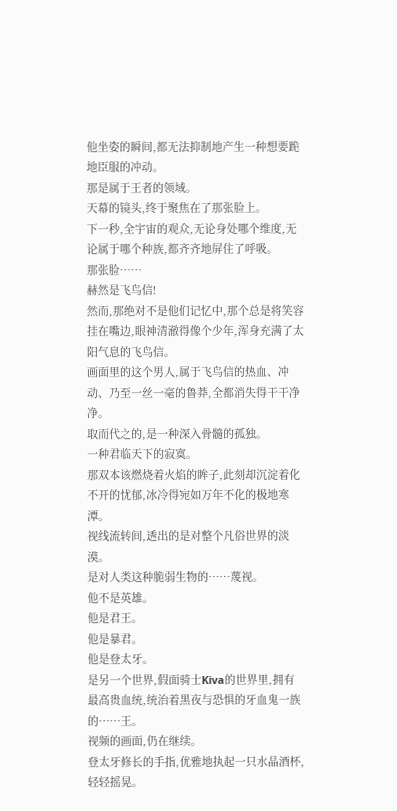他坐姿的瞬间,都无法抑制地产生一种想要跪地臣服的冲动。
那是属于王者的领域。
天幕的镜头,终于聚焦在了那张脸上。
下一秒,全宇宙的观众,无论身处哪个维度,无论属于哪个种族,都齐齐地屏住了呼吸。
那张脸……
赫然是飞鸟信!
然而,那绝对不是他们记忆中,那个总是将笑容挂在嘴边,眼神清澈得像个少年,浑身充满了太阳气息的飞鸟信。
画面里的这个男人,属于飞鸟信的热血、冲动、乃至一丝一毫的鲁莽,全都消失得干干净净。
取而代之的,是一种深入骨髓的孤独。
一种君临天下的寂寞。
那双本该燃烧着火焰的眸子,此刻却沉淀着化不开的忧郁,冰冷得宛如万年不化的极地寒潭。
视线流转间,透出的是对整个凡俗世界的淡漠。
是对人类这种脆弱生物的……蔑视。
他不是英雄。
他是君王。
他是暴君。
他是登太牙。
是另一个世界,假面骑士Kiva的世界里,拥有最高贵血统,统治着黑夜与恐惧的牙血鬼一族的……王。
视频的画面,仍在继续。
登太牙修长的手指,优雅地执起一只水晶酒杯,轻轻摇晃。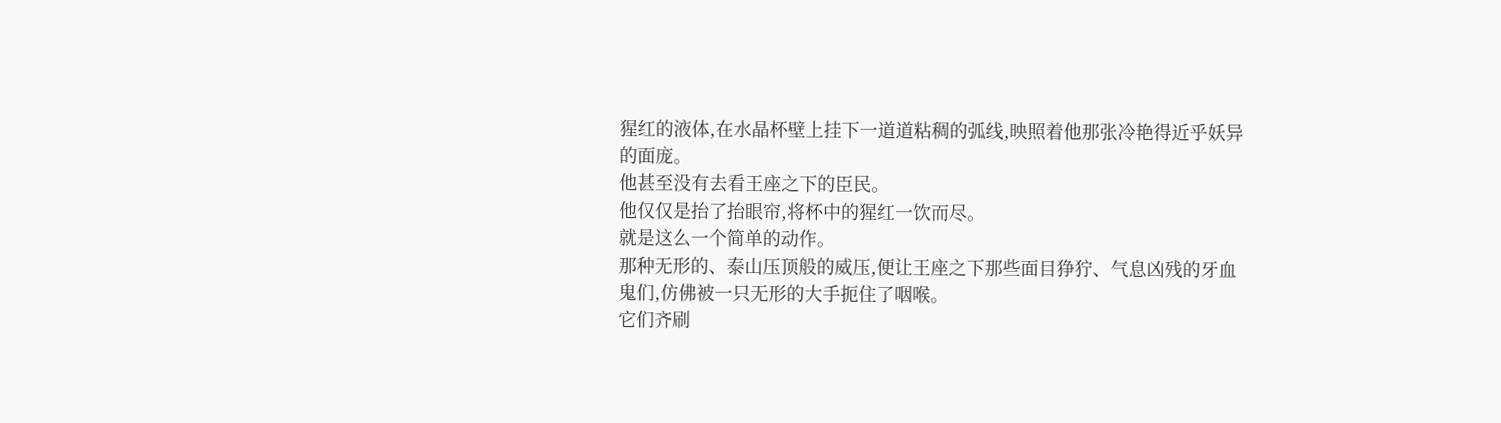猩红的液体,在水晶杯壁上挂下一道道粘稠的弧线,映照着他那张冷艳得近乎妖异的面庞。
他甚至没有去看王座之下的臣民。
他仅仅是抬了抬眼帘,将杯中的猩红一饮而尽。
就是这么一个简单的动作。
那种无形的、泰山压顶般的威压,便让王座之下那些面目狰狞、气息凶残的牙血鬼们,仿佛被一只无形的大手扼住了咽喉。
它们齐刷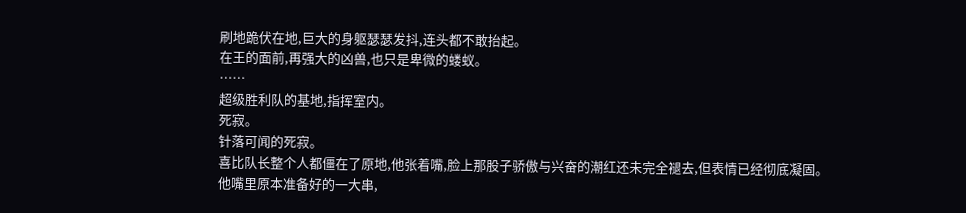刷地跪伏在地,巨大的身躯瑟瑟发抖,连头都不敢抬起。
在王的面前,再强大的凶兽,也只是卑微的蝼蚁。
……
超级胜利队的基地,指挥室内。
死寂。
针落可闻的死寂。
喜比队长整个人都僵在了原地,他张着嘴,脸上那股子骄傲与兴奋的潮红还未完全褪去,但表情已经彻底凝固。
他嘴里原本准备好的一大串,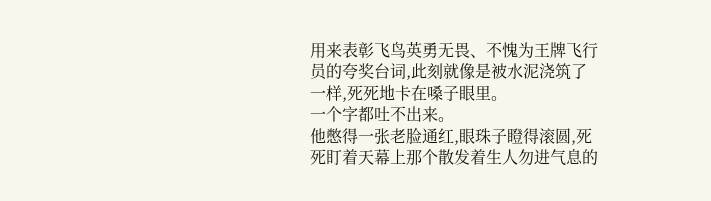用来表彰飞鸟英勇无畏、不愧为王牌飞行员的夸奖台词,此刻就像是被水泥浇筑了一样,死死地卡在嗓子眼里。
一个字都吐不出来。
他憋得一张老脸通红,眼珠子瞪得滚圆,死死盯着天幕上那个散发着生人勿进气息的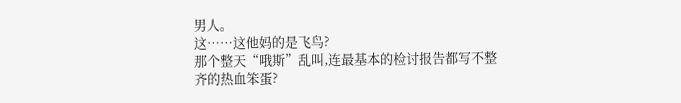男人。
这……这他妈的是飞鸟?
那个整天“哦斯”乱叫,连最基本的检讨报告都写不整齐的热血笨蛋?